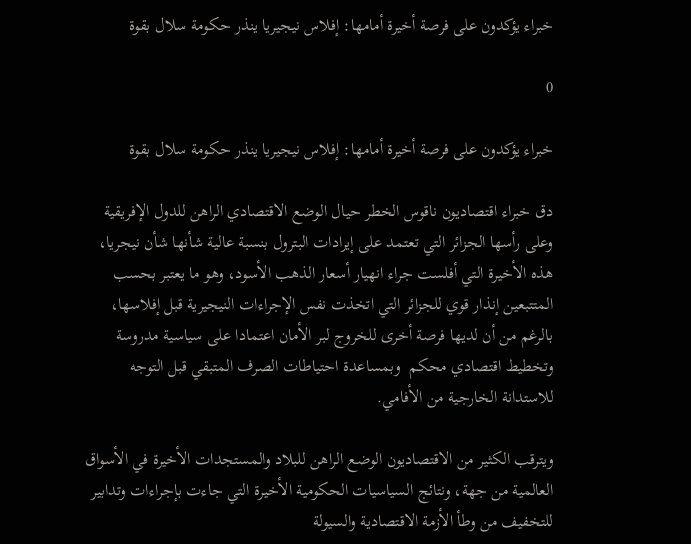خبراء يؤكدون على فرصة أخيرة أمامها: إفلاس نيجيريا ينذر حكومة سلال بقوة

0

خبراء يؤكدون على فرصة أخيرة أمامها: إفلاس نيجيريا ينذر حكومة سلال بقوة

دق خبراء اقتصاديون ناقوس الخطر حيال الوضع الاقتصادي الراهن للدول الإفريقية وعلى رأسها الجزائر التي تعتمد على إيرادات البترول بنسبة عالية شأنها شأن نيجريا، هذه الأخيرة التي أفلست جراء انهيار أسعار الذهب الأسود، وهو ما يعتبر بحسب المتتبعين إنذار قوي للجزائر التي اتخذت نفس الإجراءات النيجيرية قبل إفلاسها، بالرغم من أن لديها فرصة أخرى للخروج لبر الأمان اعتمادا على سياسية مدروسة وتخطيط اقتصادي محكم  وبمساعدة احتياطات الصرف المتبقي قبل التوجه للاستدانة الخارجية من الأفامي.

ويترقب الكثير من الاقتصاديون الوضع الراهن للبلاد والمستجدات الأخيرة في الأسواق العالمية من جهة، ونتائج السياسيات الحكومية الأخيرة التي جاءت بإجراءات وتدابير للتخفيف من وطأ الأزمة الاقتصادية والسيولة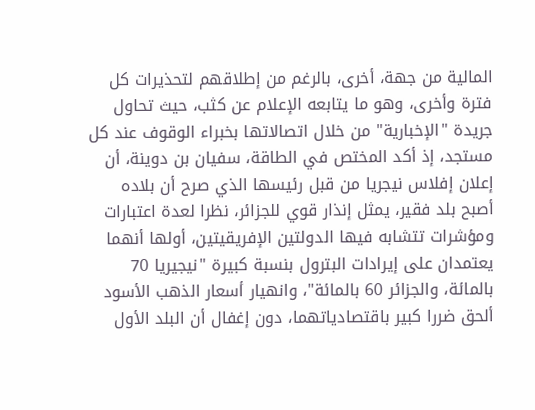المالية من جهة، أخرى، بالرغم من إطلاقهم لتحذيرات كل فترة وأخرى، وهو ما يتابعه الإعلام عن كثب، حيث تحاول جريدة "الإخبارية" من خلال اتصالاتها بخبراء الوقوف عند كل مستجد، إذ أكد المختص في الطاقة، سفيان بن دوينة، أن إعلان إفلاس نيجريا من قبل رئيسها الذي صرح أن بلاده أصبح بلد فقير، يمثل إنذار قوي للجزائر، نظرا لعدة اعتبارات ومؤشرات تتشابه فيها الدولتين الإفريقيتين، أولها أنهما يعتمدان على إيرادات البترول بنسبة كبيرة "نيجيريا 70 بالمائة، والجزائر 60 بالمائة"، وانهيار أسعار الذهب الأسود ألحق ضررا كبير باقتصادياتهما، دون إغفال أن البلد الأول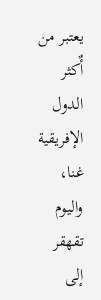يعتبر من أٌكثر الدول الإفريقية غنا، واليوم تقهقر إلى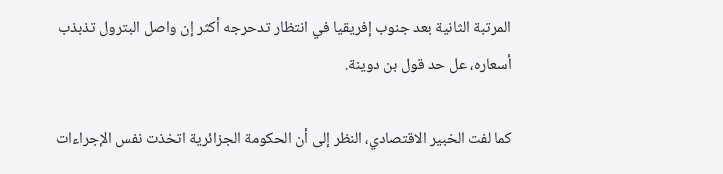المرتبة الثانية بعد جنوب إفريقيا في انتظار تدحرجه أكثر إن واصل البترول تذبذب أسعاره، عل حد قول بن دوينة.

كما لفت الخبير الاقتصادي، النظر إلى أن الحكومة الجزائرية اتخذت نفس الإجراءات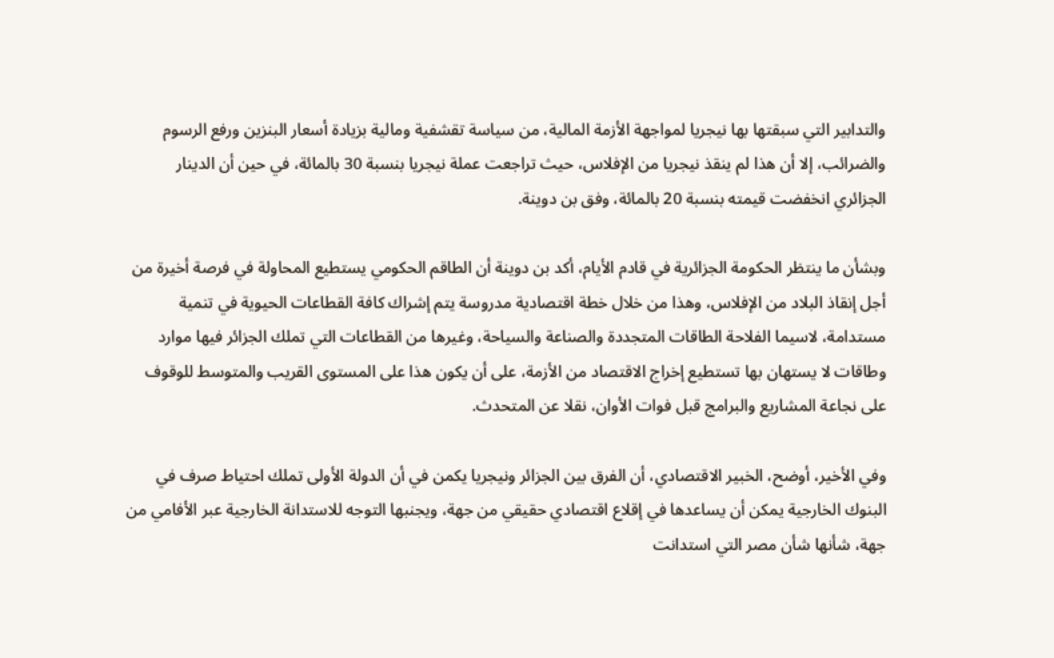والتدابير التي سبقتها بها نيجريا لمواجهة الأزمة المالية، من سياسة تقشفية ومالية بزيادة أسعار البنزين ورفع الرسوم والضرائب، إلا أن هذا لم ينقذ نيجريا من الإفلاس، حيث تراجعت عملة نيجريا بنسبة 30 بالمائة، في حين أن الدينار الجزائري انخفضت قيمته بنسبة 20 بالمائة، وفق بن دوينة.

وبشأن ما ينتظر الحكومة الجزائرية في قادم الأيام، أكد بن دوينة أن الطاقم الحكومي يستطيع المحاولة في فرصة أخيرة من أجل إنقاذ البلاد من الإفلاس، وهذا من خلال خطة اقتصادية مدروسة يتم إشراك كافة القطاعات الحيوية في تنمية مستدامة، لاسيما الفلاحة الطاقات المتجددة والصناعة والسياحة، وغيرها من القطاعات التي تملك الجزائر فيها موارد وطاقات لا يستهان بها تستطيع إخراج الاقتصاد من الأزمة، على أن يكون هذا على المستوى القريب والمتوسط للوقوف على نجاعة المشاريع والبرامج قبل فوات الأوان، نقلا عن المتحدث.

وفي الأخير، أوضح، الخبير الاقتصادي، أن الفرق بين الجزائر ونيجريا يكمن في أن الدولة الأولى تملك احتياط صرف في البنوك الخارجية يمكن أن يساعدها في إقلاع اقتصادي حقيقي من جهة، ويجنبها التوجه للاستدانة الخارجية عبر الأفامي من جهة، شأنها شأن مصر التي استدانت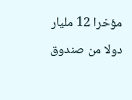مؤخرا 12 مليار دولا من صندوق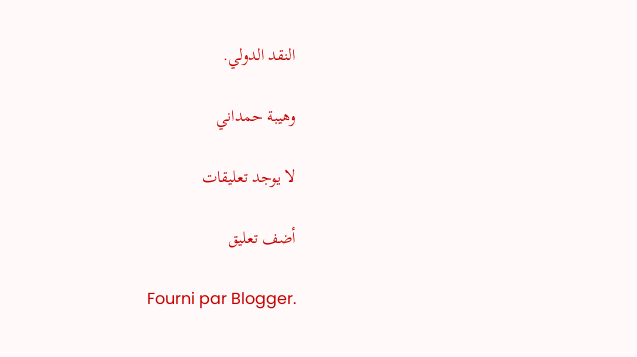النقد الدولي.

وهيبة حمداني

لا يوجد تعليقات

أضف تعليق

Fourni par Blogger.